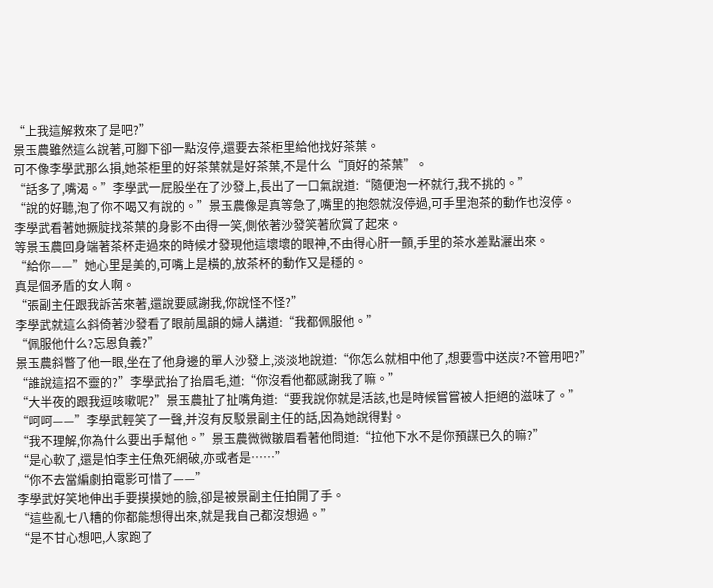“上我這解救來了是吧?”
景玉農雖然這么說著,可腳下卻一點沒停,還要去茶柜里給他找好茶葉。
可不像李學武那么損,她茶柜里的好茶葉就是好茶葉,不是什么“頂好的茶葉”。
“話多了,嘴渴。”李學武一屁股坐在了沙發上,長出了一口氣說道:“隨便泡一杯就行,我不挑的。”
“說的好聽,泡了你不喝又有說的。”景玉農像是真等急了,嘴里的抱怨就沒停過,可手里泡茶的動作也沒停。
李學武看著她撅腚找茶葉的身影不由得一笑,側依著沙發笑著欣賞了起來。
等景玉農回身端著茶杯走過來的時候才發現他這壞壞的眼神,不由得心肝一顫,手里的茶水差點灑出來。
“給你——”她心里是美的,可嘴上是橫的,放茶杯的動作又是穩的。
真是個矛盾的女人啊。
“張副主任跟我訴苦來著,還說要感謝我,你說怪不怪?”
李學武就這么斜倚著沙發看了眼前風韻的婦人講道:“我都佩服他。”
“佩服他什么?忘恩負義?”
景玉農斜瞥了他一眼,坐在了他身邊的單人沙發上,淡淡地說道:“你怎么就相中他了,想要雪中送炭?不管用吧?”
“誰說這招不靈的?”李學武抬了抬眉毛,道:“你沒看他都感謝我了嘛。”
“大半夜的跟我逗咳嗽呢?”景玉農扯了扯嘴角道:“要我說你就是活該,也是時候嘗嘗被人拒絕的滋味了。”
“呵呵——”李學武輕笑了一聲,并沒有反駁景副主任的話,因為她說得對。
“我不理解,你為什么要出手幫他。”景玉農微微皺眉看著他問道:“拉他下水不是你預謀已久的嘛?”
“是心軟了,還是怕李主任魚死網破,亦或者是……”
“你不去當編劇拍電影可惜了——”
李學武好笑地伸出手要摸摸她的臉,卻是被景副主任拍開了手。
“這些亂七八糟的你都能想得出來,就是我自己都沒想過。”
“是不甘心想吧,人家跑了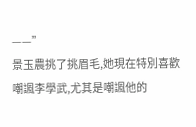——”
景玉農挑了挑眉毛,她現在特別喜歡嘲諷李學武,尤其是嘲諷他的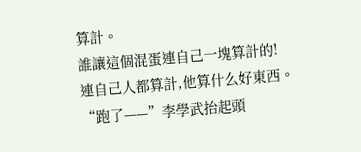算計。
誰讓這個混蛋連自己一塊算計的!
連自己人都算計,他算什么好東西。
“跑了——”李學武抬起頭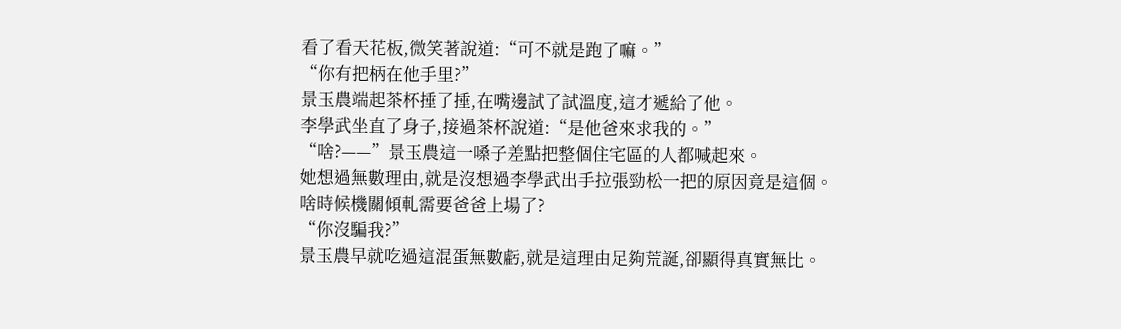看了看天花板,微笑著說道:“可不就是跑了嘛。”
“你有把柄在他手里?”
景玉農端起茶杯捶了捶,在嘴邊試了試溫度,這才遞給了他。
李學武坐直了身子,接過茶杯說道:“是他爸來求我的。”
“啥?——”景玉農這一嗓子差點把整個住宅區的人都喊起來。
她想過無數理由,就是沒想過李學武出手拉張勁松一把的原因竟是這個。
啥時候機關傾軋需要爸爸上場了?
“你沒騙我?”
景玉農早就吃過這混蛋無數虧,就是這理由足夠荒誕,卻顯得真實無比。